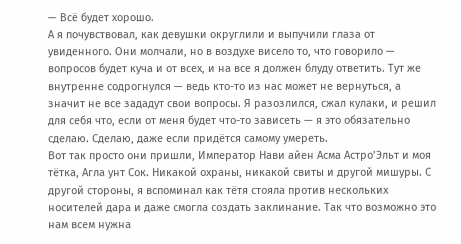— Всё будет хорошо.
А я почувствовал, как девушки округлили и выпучили глаза от увиденного. Они молчали, но в воздухе висело то, что говорило — вопросов будет куча и от всех, и на все я должен блуду ответить. Тут же внутренне содрогнулся — ведь кто-то из нас может не вернуться, а значит не все зададут свои вопросы. Я разозлился, сжал кулаки, и решил для себя что, если от меня будет что-то зависеть — я это обязательно сделаю. Сделаю, даже если придётся самому умереть.
Вот так просто они пришли, Император Нави айен Асма Астро’Эльт и моя тётка, Агла унт Сок. Никакой охраны, никакой свиты и другой мишуры. С другой стороны, я вспоминал как тётя стояла против нескольких носителей дара и даже смогла создать заклинание. Так что возможно это нам всем нужна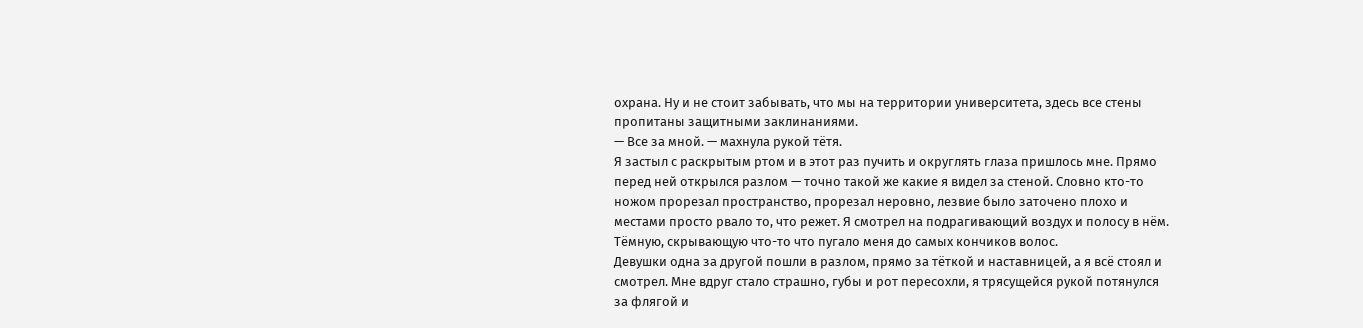охрана. Ну и не стоит забывать, что мы на территории университета, здесь все стены пропитаны защитными заклинаниями.
— Все за мной. — махнула рукой тётя.
Я застыл с раскрытым ртом и в этот раз пучить и округлять глаза пришлось мне. Прямо перед ней открылся разлом — точно такой же какие я видел за стеной. Словно кто-то ножом прорезал пространство, прорезал неровно, лезвие было заточено плохо и местами просто рвало то, что режет. Я смотрел на подрагивающий воздух и полосу в нём. Тёмную, скрывающую что-то что пугало меня до самых кончиков волос.
Девушки одна за другой пошли в разлом, прямо за тёткой и наставницей, а я всё стоял и смотрел. Мне вдруг стало страшно, губы и рот пересохли, я трясущейся рукой потянулся за флягой и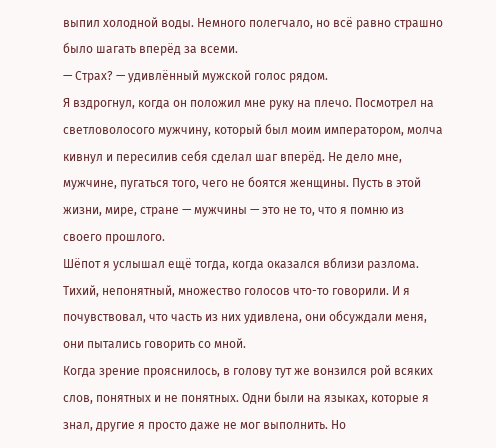выпил холодной воды. Немного полегчало, но всё равно страшно было шагать вперёд за всеми.
— Страх? — удивлённый мужской голос рядом.
Я вздрогнул, когда он положил мне руку на плечо. Посмотрел на светловолосого мужчину, который был моим императором, молча кивнул и пересилив себя сделал шаг вперёд. Не дело мне, мужчине, пугаться того, чего не боятся женщины. Пусть в этой жизни, мире, стране — мужчины — это не то, что я помню из своего прошлого.
Шёпот я услышал ещё тогда, когда оказался вблизи разлома. Тихий, непонятный, множество голосов что-то говорили. И я почувствовал, что часть из них удивлена, они обсуждали меня, они пытались говорить со мной.
Когда зрение прояснилось, в голову тут же вонзился рой всяких слов, понятных и не понятных. Одни были на языках, которые я знал, другие я просто даже не мог выполнить. Но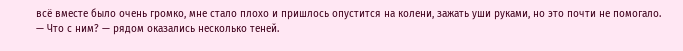всё вместе было очень громко, мне стало плохо и пришлось опустится на колени, зажать уши руками, но это почти не помогало.
— Что с ним? — рядом оказались несколько теней.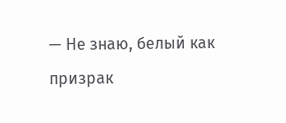— Не знаю, белый как призрак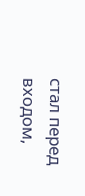стал перед входом,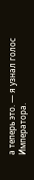а теперь это. — я узнал голос Императора.